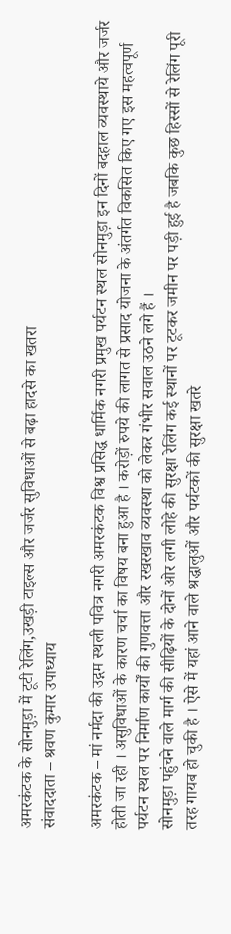अमरकंटक के सोनमुड़ा में टूटी रेलिंग,उखड़ी टाइल्स और जर्जर सुविधाओं से बढ़ा हादसे का खतरा
संवाददाता – श्रवण कुमार उपाध्याय

अमरकंटक – मां नर्मदा की उद्गम स्थली पवित्र नगरी अमरकंटक विश्व प्रसिद्ध धार्मिक नगरी प्रमुख पर्यटन स्थल सोनमुड़ा इन दिनों बदहाल व्यवस्थाये और जर्जर होती जा रही । असुविधाओं के कारण चर्चा का विषय बना हुआ है । करोड़ों रुपये की लागत से प्रसाद योजना के अंतर्गत विकसित किए गए इस महत्वपूर्ण पर्यटन स्थल पर निर्माण कार्यों की गुणवत्ता और रखरखाव व्यवस्था को लेकर गंभीर सवाल उठने लगे हैं ।
सोनमुड़ा पहुंचने वाले मार्ग की सीढ़ियों के दोनों ओर लगी लोहे की सुरक्षा रेलिंग कई स्थानों पर टूटकर जमीन पर पड़ी हुई है जबकि कुछ हिस्सों से रेलिंग पूरी तरह गायब हो चुकी है । ऐसे में यहां आने वाले श्रद्धालुओं और पर्यटकों की सुरक्षा खतरे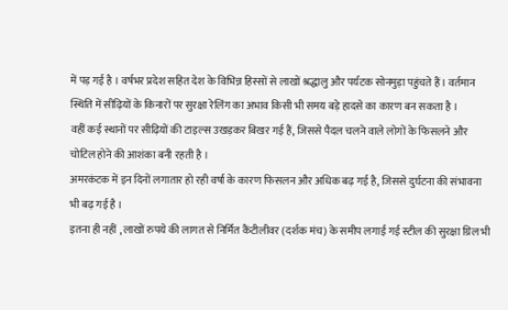में पड़ गई है । वर्षभर प्रदेश सहित देश के विभिन्न हिस्सों से लाखों श्रद्धालु और पर्यटक सोनमुड़ा पहुंचते हैं । वर्तमान स्थिति में सीढ़ियों के किनारों पर सुरक्षा रेलिंग का अभाव किसी भी समय बड़े हादसे का कारण बन सकता है ।
वहीं कई स्थानों पर सीढ़ियों की टाइल्स उखड़कर बिखर गई हैं, जिससे पैदल चलने वाले लोगों के फिसलने और चोटिल होने की आशंका बनी रहती है ।
अमरकंटक में इन दिनों लगातार हो रही वर्षा के कारण फिसलन और अधिक बढ़ गई है, जिससे दुर्घटना की संभावना भी बढ़ गई है ।
इतना ही नहीं , लाखों रुपये की लागत से निर्मित कैंटीलीवर (दर्शक मंच) के समीप लगाई गई स्टील की सुरक्षा ग्रिल भी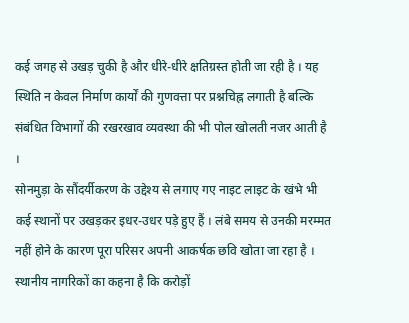कई जगह से उखड़ चुकी है और धीरे-धीरे क्षतिग्रस्त होती जा रही है । यह स्थिति न केवल निर्माण कार्यों की गुणवत्ता पर प्रश्नचिह्न लगाती है बल्कि संबंधित विभागों की रखरखाव व्यवस्था की भी पोल खोलती नजर आती है ।
सोनमुड़ा के सौंदर्यीकरण के उद्देश्य से लगाए गए नाइट लाइट के खंभे भी कई स्थानों पर उखड़कर इधर-उधर पड़े हुए हैं । लंबे समय से उनकी मरम्मत नहीं होने के कारण पूरा परिसर अपनी आकर्षक छवि खोता जा रहा है । स्थानीय नागरिकों का कहना है कि करोड़ों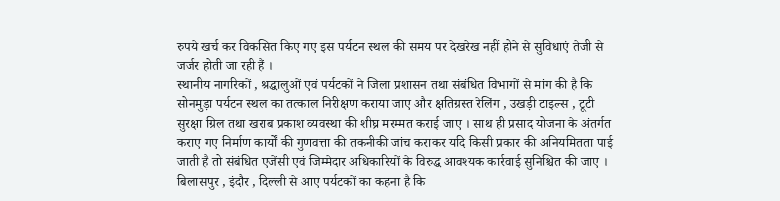रुपये खर्च कर विकसित किए गए इस पर्यटन स्थल की समय पर देखरेख नहीं होने से सुविधाएं तेजी से जर्जर होती जा रही हैं ।
स्थानीय नागरिकों , श्रद्धालुओं एवं पर्यटकों ने जिला प्रशासन तथा संबंधित विभागों से मांग की है कि सोनमुड़ा पर्यटन स्थल का तत्काल निरीक्षण कराया जाए और क्षतिग्रस्त रेलिंग , उखड़ी टाइल्स , टूटी सुरक्षा ग्रिल तथा खराब प्रकाश व्यवस्था की शीघ्र मरम्मत कराई जाए । साथ ही प्रसाद योजना के अंतर्गत कराए गए निर्माण कार्यों की गुणवत्ता की तकनीकी जांच कराकर यदि किसी प्रकार की अनियमितता पाई जाती है तो संबंधित एजेंसी एवं जिम्मेदार अधिकारियों के विरुद्ध आवश्यक कार्रवाई सुनिश्चित की जाए ।
बिलासपुर , इंदौर , दिल्ली से आए पर्यटकों का कहना है कि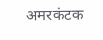अमरकंटक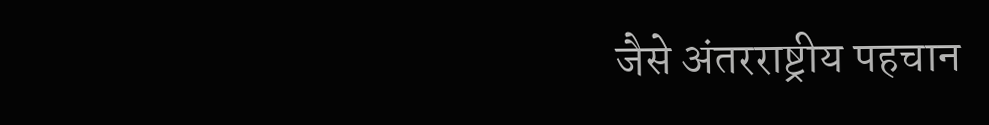जैसे अंतरराष्ट्रीय पहचान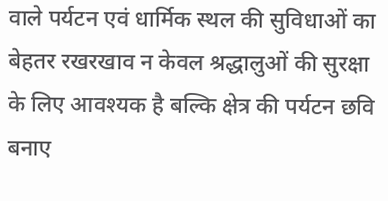वाले पर्यटन एवं धार्मिक स्थल की सुविधाओं का बेहतर रखरखाव न केवल श्रद्धालुओं की सुरक्षा के लिए आवश्यक है बल्कि क्षेत्र की पर्यटन छवि बनाए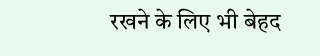रखने के लिए भी बेहद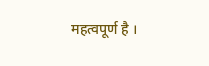महत्वपूर्ण है ।